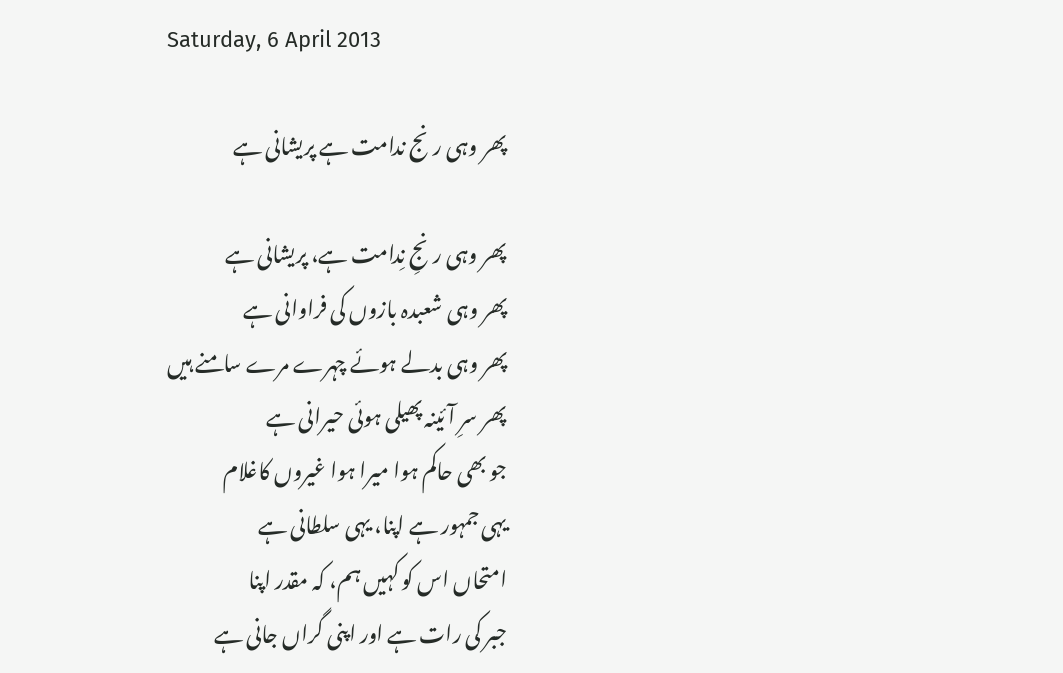Saturday, 6 April 2013

پھر وہی رنج ندامت ہے پریشانی ہے

پھر وہی رنجِ نِدامت ہے، پریشانی ہے
پھر وہی شعبدہ بازوں کی فراوانی ہے
پھر وہی بدلے ہوئے چہرے مرے سامنے ہیں
پھر سرِ آئینہ پھیلی ہوئی حیرانی ہے
جو بھی حاکم ہوا میرا ہوا غیروں کاغلام
یہی جمہور ہے اپنا، یہی سلطانی ہے
امتحاں اس کو کہیں ہم، کہ مقدر اپنا
جبر کی رات ہے اور اپنی گراں جانی ہے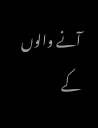آنے والوں کے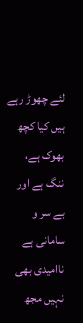لئے چھوڑ رہے ہیں کیا کچھ
بھوک ہے، ننگ ہے اور بے سر و سامانی ہے
ناامیدی بھی نہیں مجھ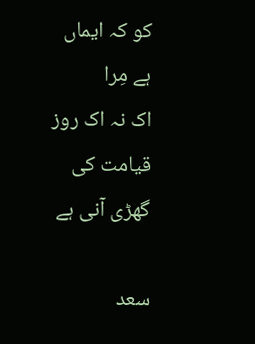کو کہ ایماں ہے مِرا
اک نہ اک روز قیامت کی گھڑی آنی ہے

سعد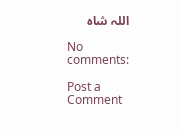اللہ شاہ

No comments:

Post a Comment